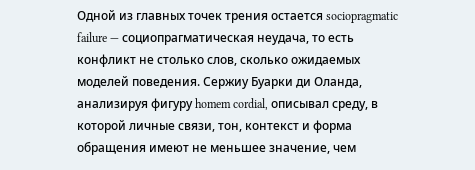Одной из главных точек трения остается sociopragmatic failure — социопрагматическая неудача, то есть конфликт не столько слов, сколько ожидаемых моделей поведения. Сержиу Буарки ди Оланда, анализируя фигуру homem cordial, описывал среду, в которой личные связи, тон, контекст и форма обращения имеют не меньшее значение, чем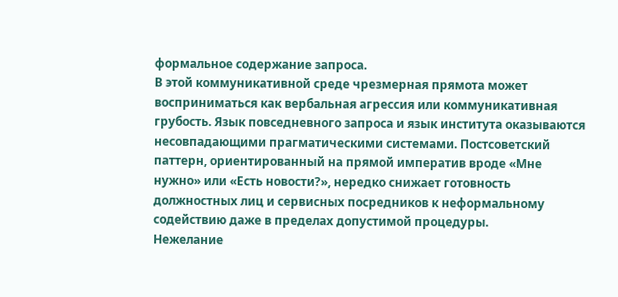формальное содержание запроса.
В этой коммуникативной среде чрезмерная прямота может восприниматься как вербальная агрессия или коммуникативная грубость. Язык повседневного запроса и язык института оказываются несовпадающими прагматическими системами. Постсоветский паттерн, ориентированный на прямой императив вроде «Мне нужно» или «Есть новости?», нередко снижает готовность должностных лиц и сервисных посредников к неформальному содействию даже в пределах допустимой процедуры.
Нежелание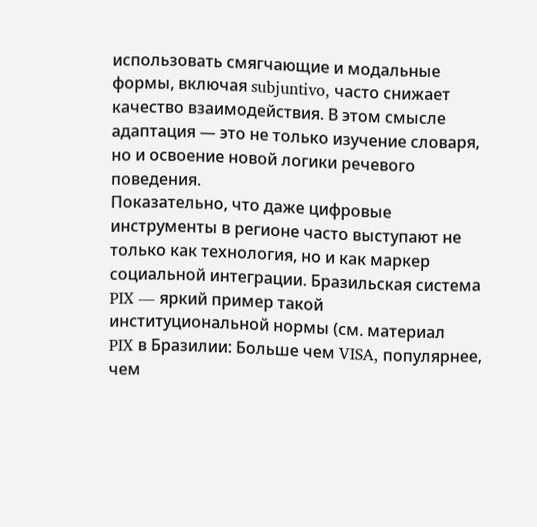использовать смягчающие и модальные формы, включая subjuntivo, часто снижает качество взаимодействия. В этом смысле адаптация — это не только изучение словаря, но и освоение новой логики речевого поведения.
Показательно, что даже цифровые инструменты в регионе часто выступают не только как технология, но и как маркер социальной интеграции. Бразильская система PIX — яркий пример такой институциональной нормы (см. материал
PIX в Бразилии: Больше чем VISA, популярнее, чем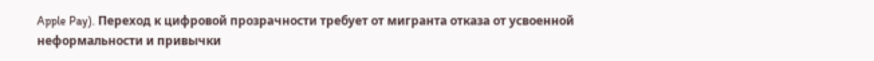Apple Pay). Переход к цифровой прозрачности требует от мигранта отказа от усвоенной неформальности и привычки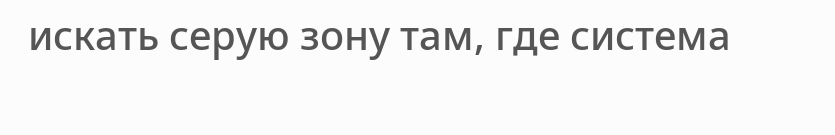искать серую зону там, где система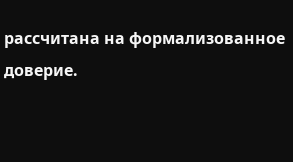рассчитана на формализованное доверие.